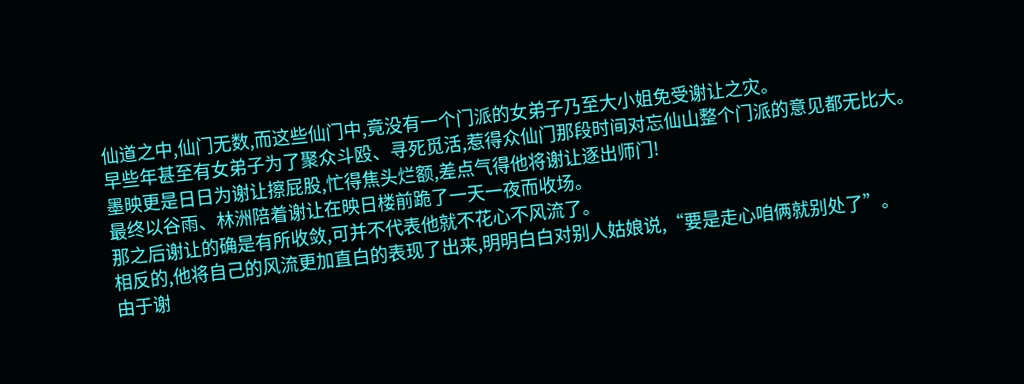仙道之中,仙门无数,而这些仙门中,竟没有一个门派的女弟子乃至大小姐免受谢让之灾。
早些年甚至有女弟子为了聚众斗殴、寻死觅活,惹得众仙门那段时间对忘仙山整个门派的意见都无比大。
墨映更是日日为谢让擦屁股,忙得焦头烂额,差点气得他将谢让逐出师门!
最终以谷雨、林洲陪着谢让在映日楼前跪了一天一夜而收场。
那之后谢让的确是有所收敛,可并不代表他就不花心不风流了。
相反的,他将自己的风流更加直白的表现了出来,明明白白对别人姑娘说,“要是走心咱俩就别处了”。
由于谢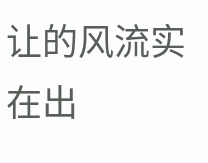让的风流实在出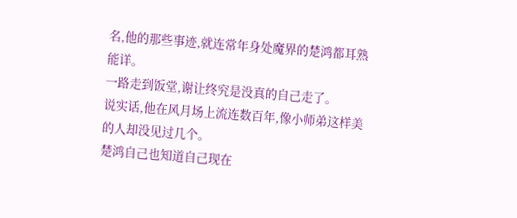名,他的那些事迹,就连常年身处魔界的楚鸿都耳熟能详。
一路走到饭堂,谢让终究是没真的自己走了。
说实话,他在风月场上流连数百年,像小师弟这样美的人却没见过几个。
楚鸿自己也知道自己现在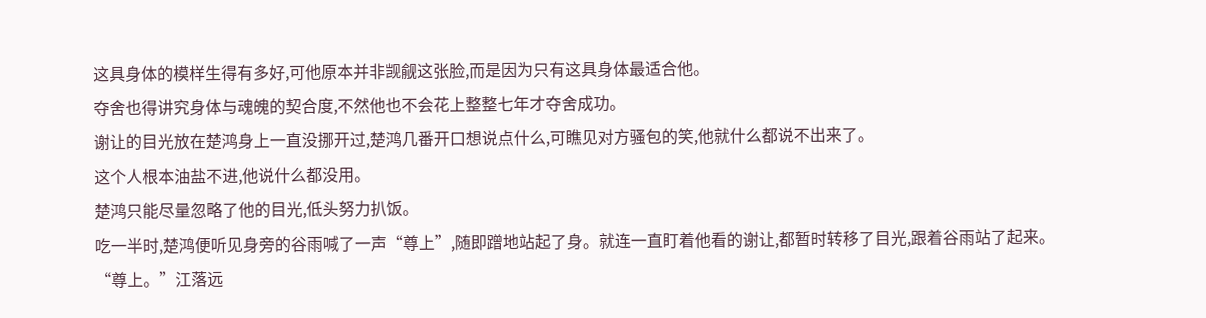这具身体的模样生得有多好,可他原本并非觊觎这张脸,而是因为只有这具身体最适合他。
夺舍也得讲究身体与魂魄的契合度,不然他也不会花上整整七年才夺舍成功。
谢让的目光放在楚鸿身上一直没挪开过,楚鸿几番开口想说点什么,可瞧见对方骚包的笑,他就什么都说不出来了。
这个人根本油盐不进,他说什么都没用。
楚鸿只能尽量忽略了他的目光,低头努力扒饭。
吃一半时,楚鸿便听见身旁的谷雨喊了一声“尊上”,随即蹭地站起了身。就连一直盯着他看的谢让,都暂时转移了目光,跟着谷雨站了起来。
“尊上。”江落远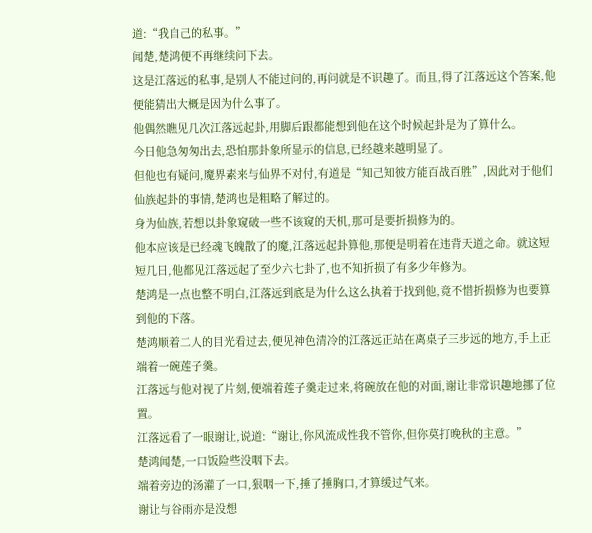道:“我自己的私事。”
闻楚,楚鸿便不再继续问下去。
这是江落远的私事,是别人不能过问的,再问就是不识趣了。而且,得了江落远这个答案,他便能猜出大概是因为什么事了。
他偶然瞧见几次江落远起卦,用脚后跟都能想到他在这个时候起卦是为了算什么。
今日他急匆匆出去,恐怕那卦象所显示的信息,已经越来越明显了。
但他也有疑问,魔界素来与仙界不对付,有道是“知己知彼方能百战百胜”,因此对于他们仙族起卦的事情,楚鸿也是粗略了解过的。
身为仙族,若想以卦象窥破一些不该窥的天机,那可是要折损修为的。
他本应该是已经魂飞魄散了的魔,江落远起卦算他,那便是明着在违背天道之命。就这短短几日,他都见江落远起了至少六七卦了,也不知折损了有多少年修为。
楚鸿是一点也整不明白,江落远到底是为什么这么执着于找到他,竟不惜折损修为也要算到他的下落。
楚鸿顺着二人的目光看过去,便见神色清冷的江落远正站在离桌子三步远的地方,手上正端着一碗莲子羹。
江落远与他对视了片刻,便端着莲子羹走过来,将碗放在他的对面,谢让非常识趣地挪了位置。
江落远看了一眼谢让,说道:“谢让,你风流成性我不管你,但你莫打晚秋的主意。”
楚鸿闻楚,一口饭险些没咽下去。
端着旁边的汤灌了一口,狠咽一下,捶了捶胸口,才算缓过气来。
谢让与谷雨亦是没想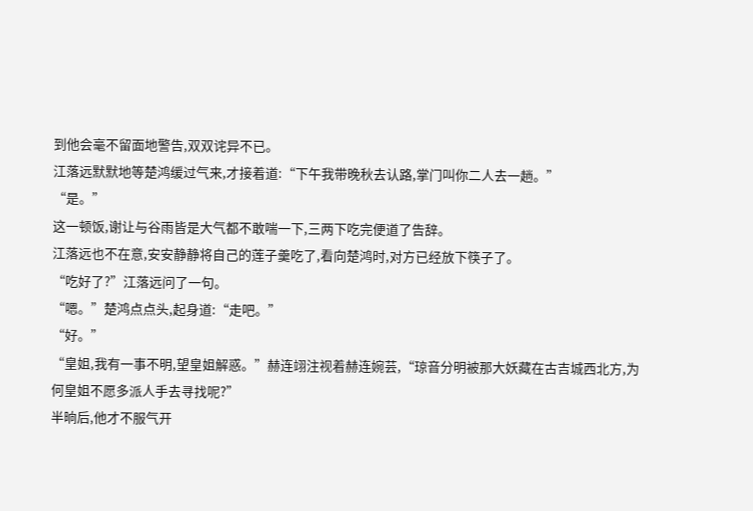到他会毫不留面地警告,双双诧异不已。
江落远默默地等楚鸿缓过气来,才接着道:“下午我带晚秋去认路,掌门叫你二人去一趟。”
“是。”
这一顿饭,谢让与谷雨皆是大气都不敢喘一下,三两下吃完便道了告辞。
江落远也不在意,安安静静将自己的莲子羹吃了,看向楚鸿时,对方已经放下筷子了。
“吃好了?”江落远问了一句。
“嗯。”楚鸿点点头,起身道:“走吧。”
“好。”
“皇姐,我有一事不明,望皇姐解惑。”赫连翊注视着赫连婉芸,“琼音分明被那大妖藏在古吉城西北方,为何皇姐不愿多派人手去寻找呢?”
半晌后,他才不服气开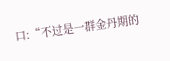口:“不过是一群金丹期的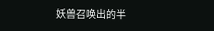妖兽召唤出的半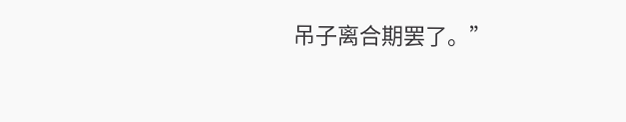吊子离合期罢了。”